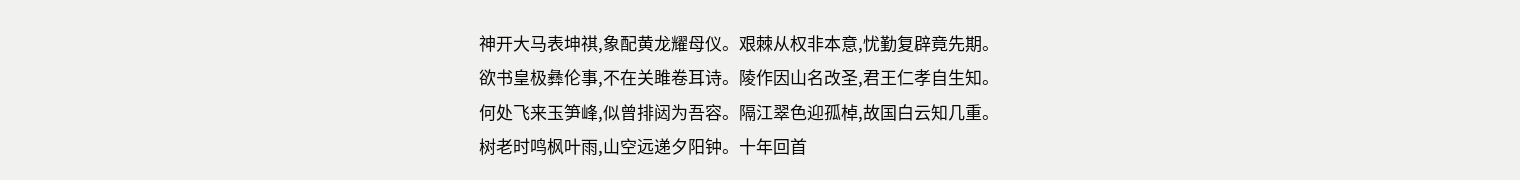神开大马表坤祺,象配黄龙耀母仪。艰棘从权非本意,忧勤复辟竟先期。
欲书皇极彝伦事,不在关雎卷耳诗。陵作因山名改圣,君王仁孝自生知。
何处飞来玉笋峰,似曾排闼为吾容。隔江翠色迎孤棹,故国白云知几重。
树老时鸣枫叶雨,山空远递夕阳钟。十年回首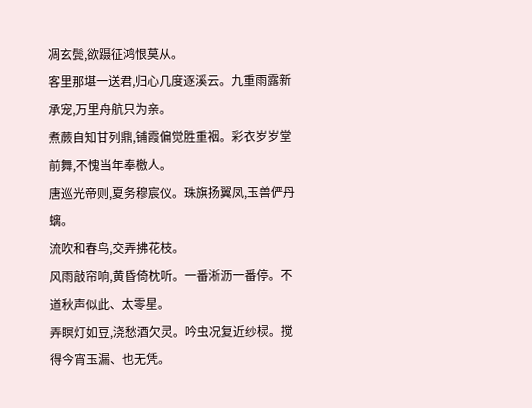凋玄鬓,欲蹑征鸿恨莫从。
客里那堪一送君,归心几度逐溪云。九重雨露新承宠,万里舟航只为亲。
煮蕨自知甘列鼎,铺霞偏觉胜重裀。彩衣岁岁堂前舞,不愧当年奉檄人。
唐巡光帝则,夏务穆宸仪。珠旗扬翼凤,玉兽俨丹螭。
流吹和春鸟,交弄拂花枝。
风雨敲帘响,黄昏倚枕听。一番淅沥一番停。不道秋声似此、太零星。
弄瞑灯如豆,浇愁酒欠灵。吟虫况复近纱棂。搅得今宵玉漏、也无凭。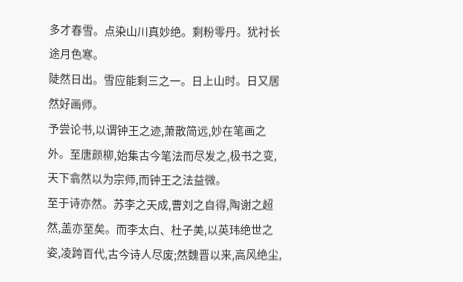多才春雪。点染山川真妙绝。剩粉零丹。犹衬长途月色寒。
陡然日出。雪应能剩三之一。日上山时。日又居然好画师。
予尝论书,以谓钟王之迹,萧散简远,妙在笔画之外。至唐颜柳,始集古今笔法而尽发之,极书之变,天下翕然以为宗师,而钟王之法益微。
至于诗亦然。苏李之天成,曹刘之自得,陶谢之超然,盖亦至矣。而李太白、杜子美,以英玮绝世之姿,凌跨百代,古今诗人尽废;然魏晋以来,高风绝尘,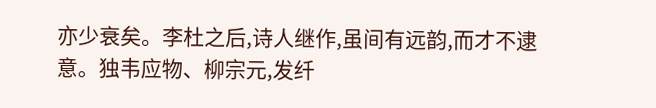亦少衰矣。李杜之后,诗人继作,虽间有远韵,而才不逮意。独韦应物、柳宗元,发纤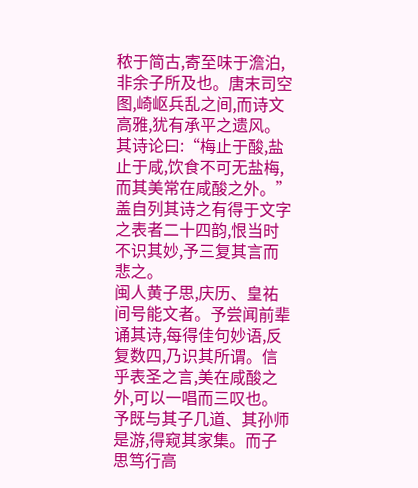秾于简古,寄至味于澹泊,非余子所及也。唐末司空图,崎岖兵乱之间,而诗文高雅,犹有承平之遗风。其诗论曰:“梅止于酸,盐止于咸,饮食不可无盐梅,而其美常在咸酸之外。”盖自列其诗之有得于文字之表者二十四韵,恨当时不识其妙,予三复其言而悲之。
闽人黄子思,庆历、皇祐间号能文者。予尝闻前辈诵其诗,每得佳句妙语,反复数四,乃识其所谓。信乎表圣之言,美在咸酸之外,可以一唱而三叹也。予既与其子几道、其孙师是游,得窥其家集。而子思笃行高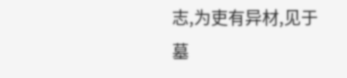志,为吏有异材,见于墓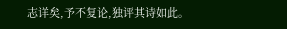志详矣,予不复论,独评其诗如此。